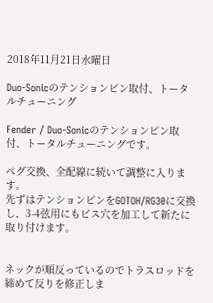2018年11月21日水曜日

Duo-Sonicのテンションピン取付、トータルチューニング

Fender / Duo-Sonicのテンションピン取付、トータルチューニングです。

ペグ交換、全配線に続いて調整に入ります。
先ずはテンションピンをGOTOH/RG30に交換し、3-4弦用にもビス穴を加工して新たに取り付けます。


ネックが順反っているのでトラスロッドを締めて反りを修正しま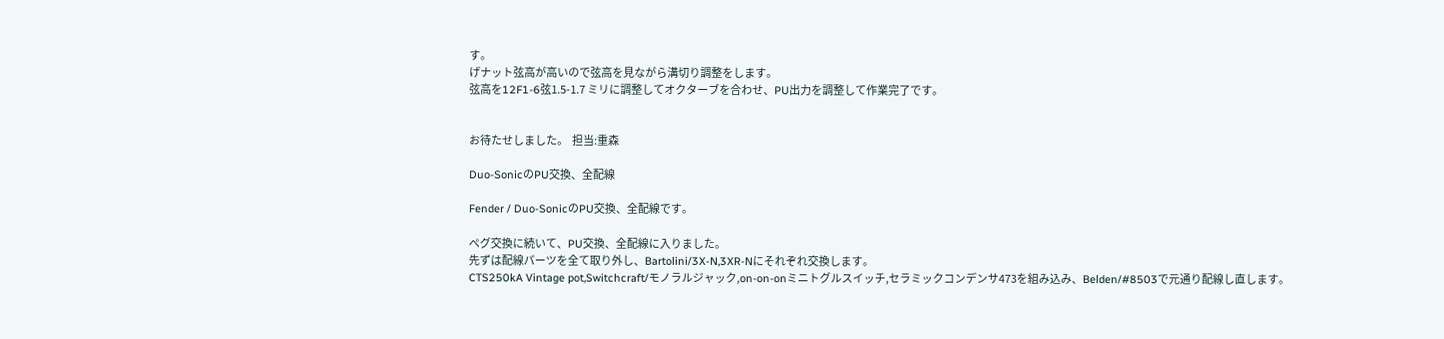す。
げナット弦高が高いので弦高を見ながら溝切り調整をします。
弦高を12F1-6弦1.5-1.7 ミリに調整してオクターブを合わせ、PU出力を調整して作業完了です。


お待たせしました。  担当:重森

Duo-SonicのPU交換、全配線

Fender / Duo-SonicのPU交換、全配線です。

ペグ交換に続いて、PU交換、全配線に入りました。
先ずは配線パーツを全て取り外し、Bartolini/3X-N,3XR-Nにそれぞれ交換します。
CTS250kA Vintage pot,Switchcraft/モノラルジャック,on-on-onミニトグルスイッチ,セラミックコンデンサ473を組み込み、Belden/#8503で元通り配線し直します。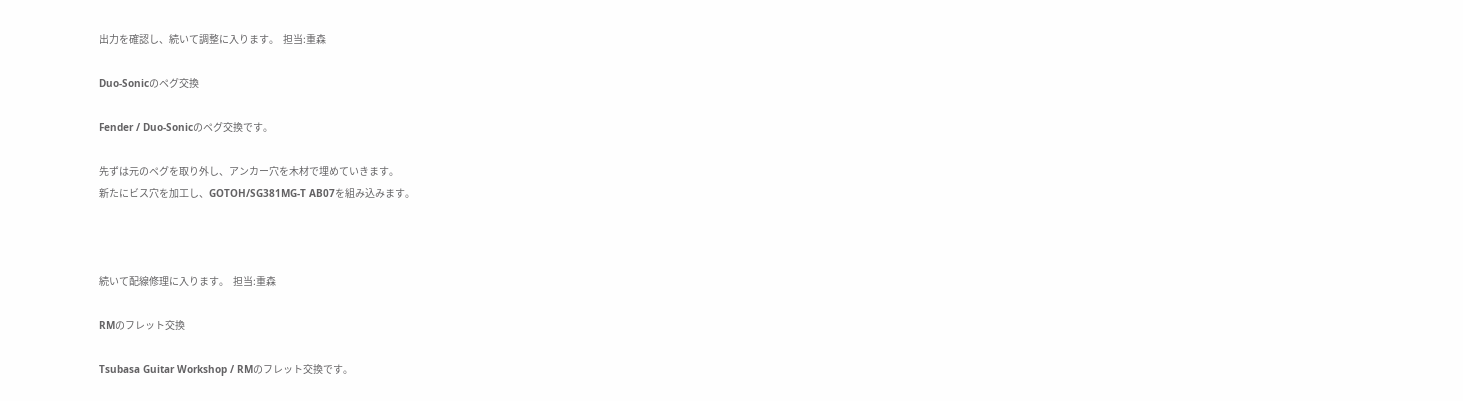出力を確認し、続いて調整に入ります。  担当:重森

Duo-Sonicのペグ交換

Fender / Duo-Sonicのペグ交換です。

先ずは元のペグを取り外し、アンカー穴を木材で埋めていきます。
新たにビス穴を加工し、GOTOH/SG381MG-T AB07を組み込みます。



続いて配線修理に入ります。  担当:重森

RMのフレット交換

Tsubasa Guitar Workshop / RMのフレット交換です。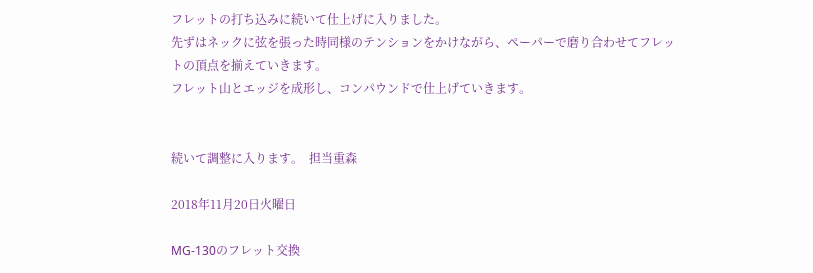フレットの打ち込みに続いて仕上げに入りました。
先ずはネックに弦を張った時同様のテンションをかけながら、ペーパーで磨り合わせてフレットの頂点を揃えていきます。
フレット山とエッジを成形し、コンパウンドで仕上げていきます。


続いて調整に入ります。  担当重森

2018年11月20日火曜日

MG-130のフレット交換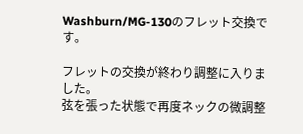Washburn/MG-130のフレット交換です。

フレットの交換が終わり調整に入りました。
弦を張った状態で再度ネックの微調整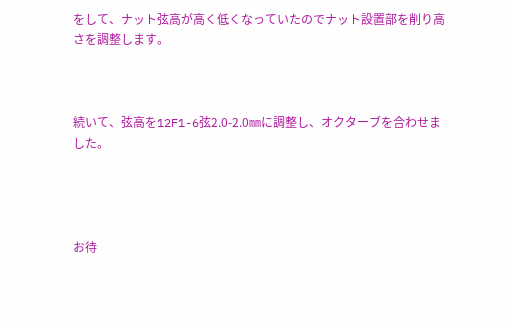をして、ナット弦高が高く低くなっていたのでナット設置部を削り高さを調整します。



続いて、弦高を12F1-6弦2.0-2.0㎜に調整し、オクターブを合わせました。




お待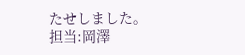たせしました。担当:岡澤